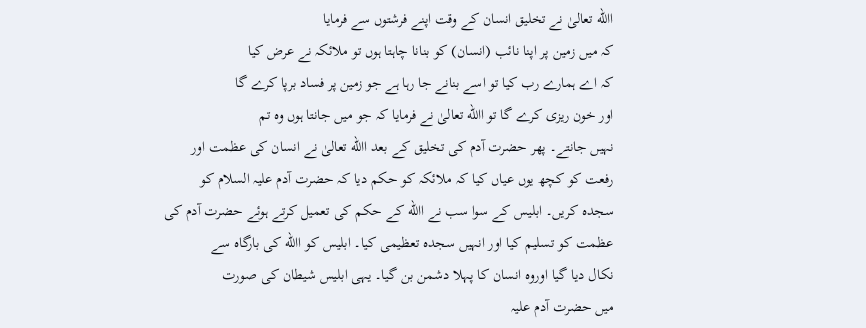االله تعالیٰ نے تخلیق انسان کے وقت اپنے فرشتوں سے فرمایا
کہ میں زمین پر اپنا نائب (انسان) کو بنانا چاہتا ہوں تو ملائکہ نے عرض کیا
کہ اے ہمارے رب کیا تو اسے بنانے جا رہا ہے جو زمین پر فساد برپا کرے گا
اور خون ریزی کرے گا تو االله تعالیٰ نے فرمایا کہ جو میں جانتا ہوں وہ تم
نہیں جانتے۔ پھر حضرت آدم کی تخلیق کے بعد االله تعالیٰ نے انسان کی عظمت اور
رفعت کو کچھ یوں عیاں کیا کہ ملائکہ کو حکم دیا کہ حضرت آدم علیہ السلام کو
سجدہ کریں۔ ابلیس کے سوا سب نے االله کے حکم کی تعمیل کرتے ہوئے حضرت آدم کی
عظمت کو تسلیم کیا اور انہیں سجدہ تعظیمی کیا۔ ابلیس کو االله کی بارگاہ سے
نکال دیا گیا اوروہ انسان کا پہلا دشمن بن گیا۔ یہی ابلیس شیطان کی صورت
میں حضرت آدم علیہ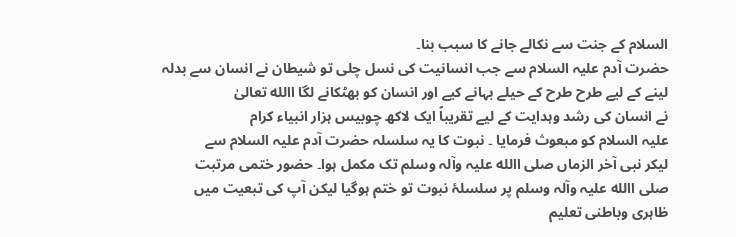السلام کے جنت سے نکالے جانے کا سبب بنا۔
حضرت آدم علیہ السلام سے جب انسانیت کی نسل چلی تو شیطان نے انسان سے بدلہ
لینے کے لیے طرح طرح کے حیلے بہانے کیے اور انسان کو بھٹکانے لگا االله تعالیٰ
نے انسان کی رشد وہدایت کے لیے تقریباً ایک لاکھ چوبیس ہزار انبیاء کرام
علیہ السلام کو مبعوث فرمایا ۔ نبوت کا یہ سلسلہ حضرت آدم علیہ السلام سے
لیکر نبی آخر الزماں صلی االله علیہ وآلہ وسلم تک مکمل ہوا۔ حضور ختمی مرتبت
صلی االله علیہ وآلہ وسلم پر سلسلۂ نبوت تو ختم ہوگیا لیکن آپ کی تبعیت میں
ظاہری وباطنی تعلیم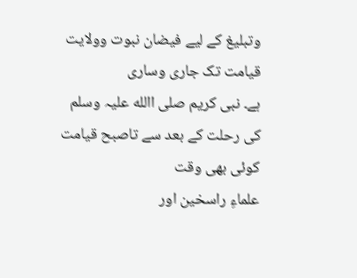وتبلیغ کے لیے فیضان نبوت وولایت قیامت تک جاری وساری
ہے۔ نبی کریم صلی االله علیہ وسلم کی رحلت کے بعد سے تاصبح قیامت کوئی بھی وقت
علماءِ راسخین اور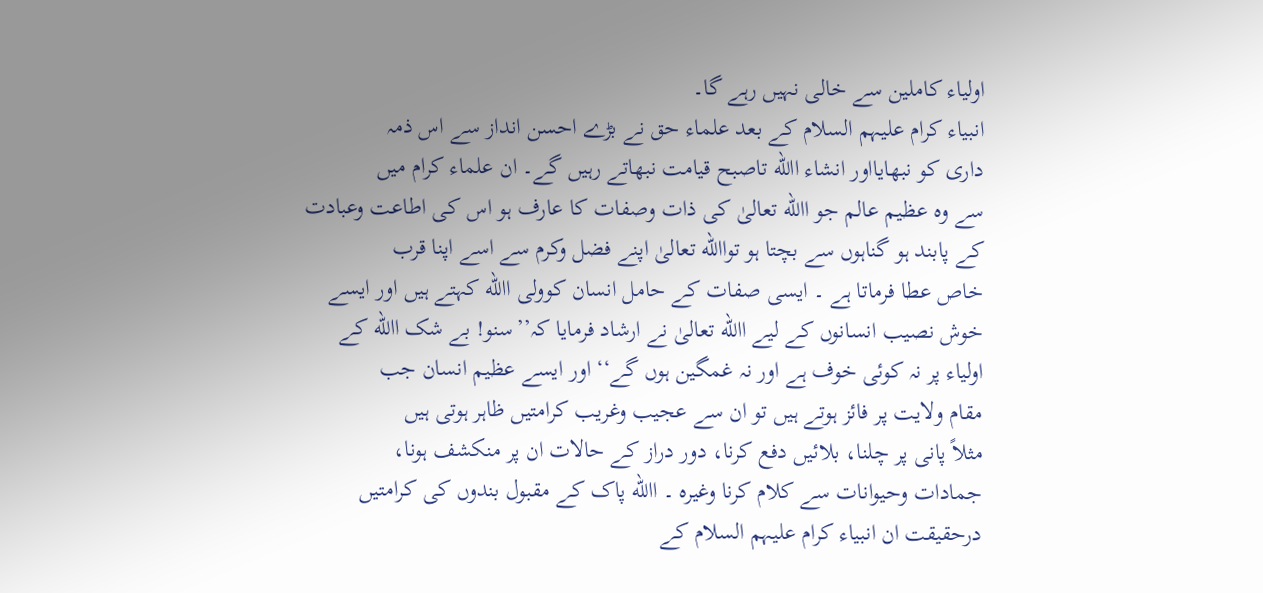اولیاء کاملین سے خالی نہیں رہے گا۔
انبیاء کرام علیہم السلام کے بعد علماء حق نے بڑے احسن انداز سے اس ذمہ
داری کو نبھایااور انشاء االله تاصبح قیامت نبھاتے رہیں گے۔ ان علماء کرام میں
سے وہ عظیم عالم جو االله تعالیٰ کی ذات وصفات کا عارف ہو اس کی اطاعت وعبادت
کے پابند ہو گناہوں سے بچتا ہو تواالله تعالیٰ اپنے فضل وکرم سے اسے اپنا قرب
خاص عطا فرماتا ہے ۔ ایسی صفات کے حامل انسان کوولی االله کہتے ہیں اور ایسے
خوش نصیب انسانوں کے لیے االله تعالیٰ نے ارشاد فرمایا کہ’’سنو! بے شک االله کے
اولیاء پر نہ کوئی خوف ہے اور نہ غمگین ہوں گے‘‘ اور ایسے عظیم انسان جب
مقام ولایت پر فائز ہوتے ہیں تو ان سے عجیب وغریب کرامتیں ظاہر ہوتی ہیں
مثلاً پانی پر چلنا، بلائیں دفع کرنا، دور دراز کے حالات ان پر منکشف ہونا،
جمادات وحیوانات سے کلام کرنا وغیرہ ۔ االله پاک کے مقبول بندوں کی کرامتیں
درحقیقت ان انبیاء کرام علیہم السلام کے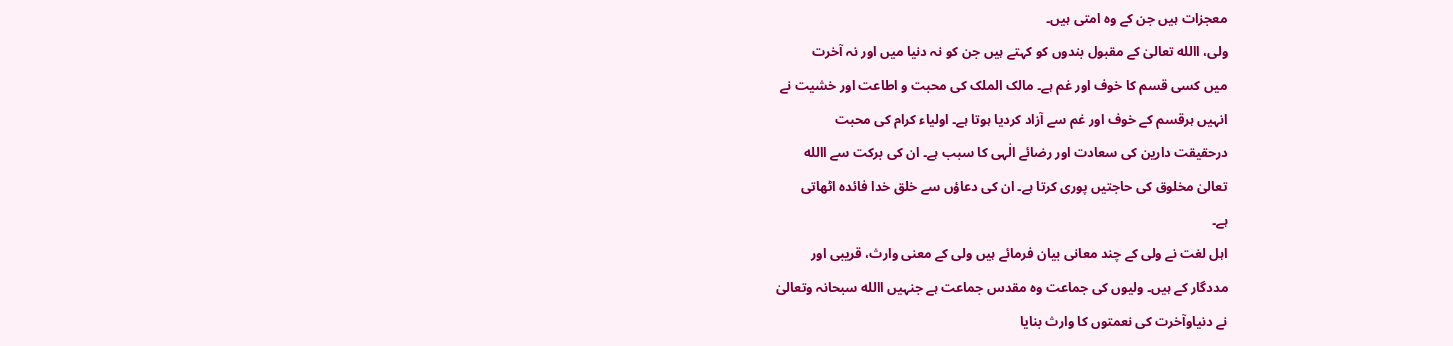معجزات ہیں جن کے وہ امتی ہیں۔
ولی، االله تعالیٰ کے مقبول بندوں کو کہتے ہیں جن کو نہ دنیا میں اور نہ آخرت
میں کسی قسم کا خوف اور غم ہے۔ مالک الملک کی محبت و اطاعت اور خشیت نے
انہیں ہرقسم کے خوف اور غم سے آزاد کردیا ہوتا ہے۔ اولیاء کرام کی محبت
درحقیقت دارین کی سعادت اور رضائے الٰہی کا سبب ہے۔ ان کی برکت سے االله
تعالیٰ مخلوق کی حاجتیں پوری کرتا ہے۔ ان کی دعاؤں سے خلق خدا فائدہ اٹھاتی
ہے۔
اہل لغت نے ولی کے چند معانی بیان فرمائے ہیں ولی کے معنی وارث، قریبی اور
مددگار کے ہیں۔ ولیوں کی جماعت وہ مقدس جماعت ہے جنہیں االله سبحانہ وتعالیٰ
نے دنیاوآخرت کی نعمتوں کا وارث بنایا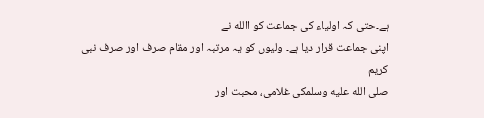ہے۔حتی کہ اولیاء کی جماعت کو االله نے
اپنی جماعت قرار دیا ہے۔ ولیوں کو یہ مرتبہ اور مقام صرف اور صرف نبی کریم
صلى الله عليه وسلمکی غلامی، محبت اور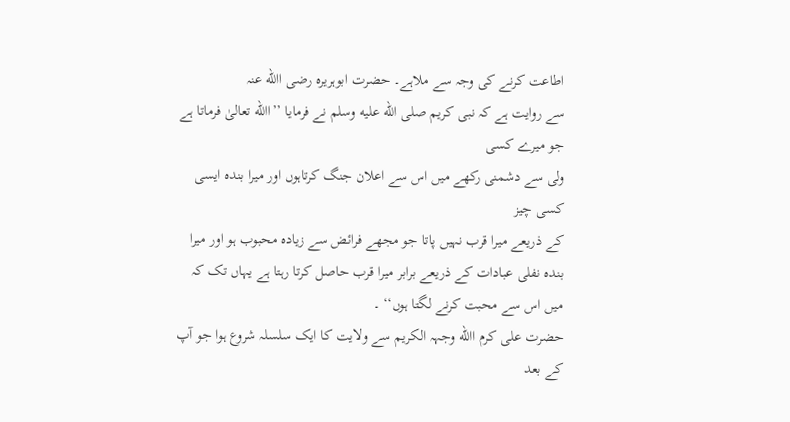اطاعت کرنے کی وجہ سے ملاہے۔ حضرت ابوہریرہ رضی االله عنہ
سے روایت ہے کہ نبی کریم صلى الله عليه وسلم نے فرمایا ’’االله تعالیٰ فرماتا ہے جو میرے کسی
ولی سے دشمنی رکھے میں اس سے اعلان جنگ کرتاہوں اور میرا بندہ ایسی کسی چیز
کے ذریعے میرا قرب نہیں پاتا جو مجھے فرائض سے زیادہ محبوب ہو اور میرا
بندہ نفلی عبادات کے ذریعے برابر میرا قرب حاصل کرتا رہتا ہے یہاں تک کہ
میں اس سے محبت کرنے لگتا ہوں‘‘ ۔
حضرت علی کرم االله وجہہ الکریم سے ولایت کا ایک سلسلہ شروع ہوا جو آپ کے بعد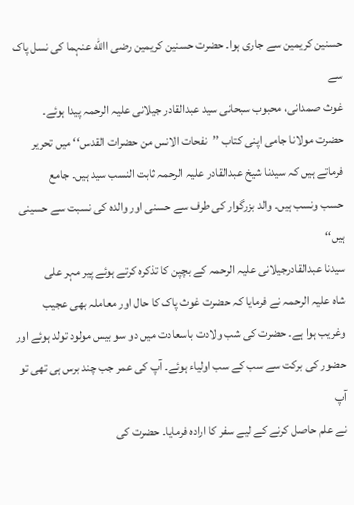حسنین کریمین سے جاری ہوا۔ حضرت حسنین کریمین رضی االله عنہما کی نسل پاک سے
غوث صمدانی، محبوب سبحانی سید عبدالقادر جیلانی علیہ الرحمہ پیدا ہوئے۔
حضرت مولانا جامی اپنی کتاب ’’نفحات الانس من حضرات القدس‘‘ میں تحریر
فرماتے ہیں کہ سیدنا شیخ عبدالقادر علیہ الرحمہ ثابت النسب سید ہیں۔ جامع
حسب ونسب ہیں۔ والد بزرگوار کی طرف سے حسنی اور والدہ کی نسبت سے حسینی
ہیں‘‘
سیدنا عبدالقادرجیلانی علیہ الرحمہ کے بچپن کا تذکرہ کرتے ہوئے پیر مہر علی
شاہ علیہ الرحمہ نے فرمایا کہ حضرت غوث پاک کا حال اور معاملہ بھی عجیب
وغریب ہوا ہے۔ حضرت کی شب ولادت باسعادت میں دو سو بیس مولود تولد ہوئے اور
حضور کی برکت سے سب کے سب اولیاء ہوئے۔ آپ کی عمر جب چند برس ہی تھی تو آپ
نے علم حاصل کرنے کے لیے سفر کا ارادہ فرمایا۔ حضرت کی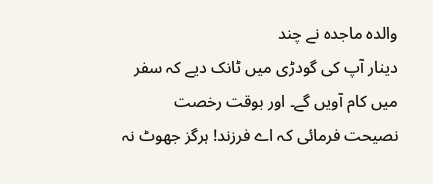والدہ ماجدہ نے چند
دینار آپ کی گودڑی میں ٹانک دیے کہ سفر میں کام آویں گے۔ اور بوقت رخصت
نصیحت فرمائی کہ اے فرزند! ہرگز جھوٹ نہ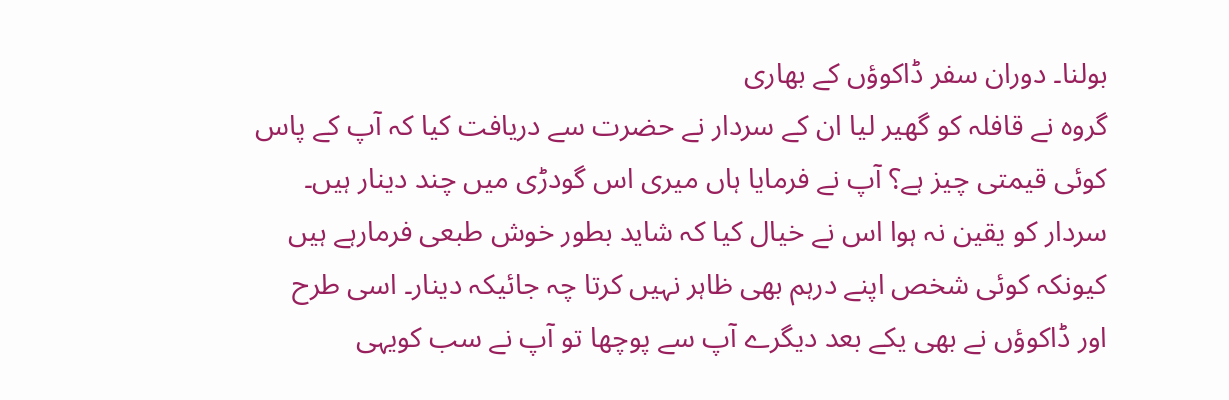بولنا۔ دوران سفر ڈاکوؤں کے بھاری
گروہ نے قافلہ کو گھیر لیا ان کے سردار نے حضرت سے دریافت کیا کہ آپ کے پاس
کوئی قیمتی چیز ہے؟ آپ نے فرمایا ہاں میری اس گودڑی میں چند دینار ہیں۔
سردار کو یقین نہ ہوا اس نے خیال کیا کہ شاید بطور خوش طبعی فرمارہے ہیں
کیونکہ کوئی شخص اپنے درہم بھی ظاہر نہیں کرتا چہ جائیکہ دینار۔ اسی طرح
اور ڈاکوؤں نے بھی یکے بعد دیگرے آپ سے پوچھا تو آپ نے سب کویہی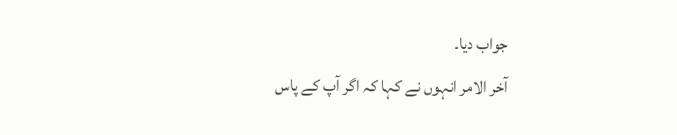جواب دیا۔
آخر الامر انہوں نے کہا کہ اگر آپ کے پاس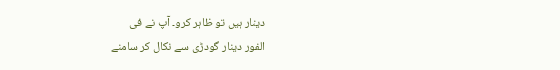دینار ہیں تو ظاہر کرو۔ آپ نے فی
الفور دینار گودڑی سے نکال کر سامنے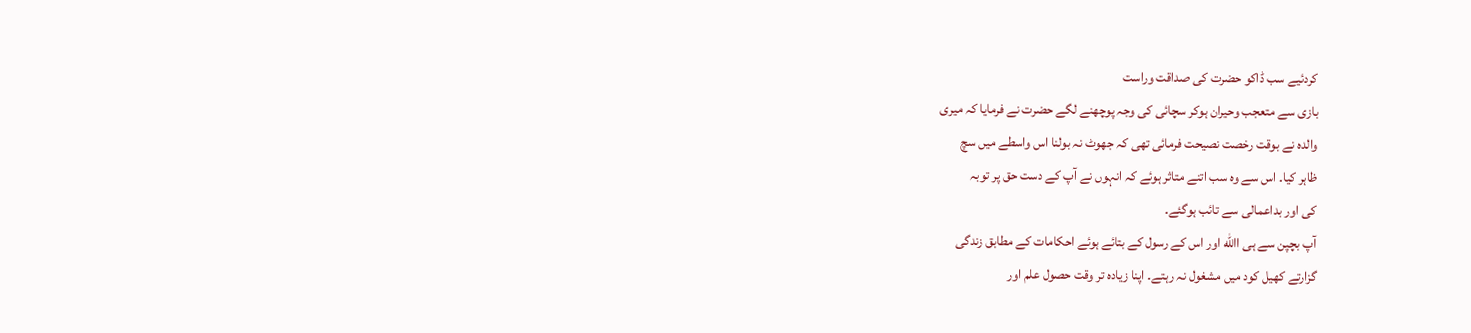کردئیے سب ڈاکو حضرت کی صداقت وراست
بازی سے متعجب وحیران ہوکر سچائی کی وجہ پوچھنے لگے حضرت نے فرمایا کہ میری
والدہ نے بوقت رخصت نصیحت فرمائی تھی کہ جھوٹ نہ بولنا اس واسطے میں سچ
ظاہر کیا۔ اس سے وہ سب اتنے متاثر ہوئے کہ انہوں نے آپ کے دست حق پر توبہ
کی اور بداعمالی سے تائب ہوگئے۔
آپ بچپن سے ہی االله اور اس کے رسول کے بتائے ہوئے احکامات کے مطابق زندگی
گزارتے کھیل کود میں مشغول نہ رہتے۔ اپنا زیادہ تر وقت حصول علم اور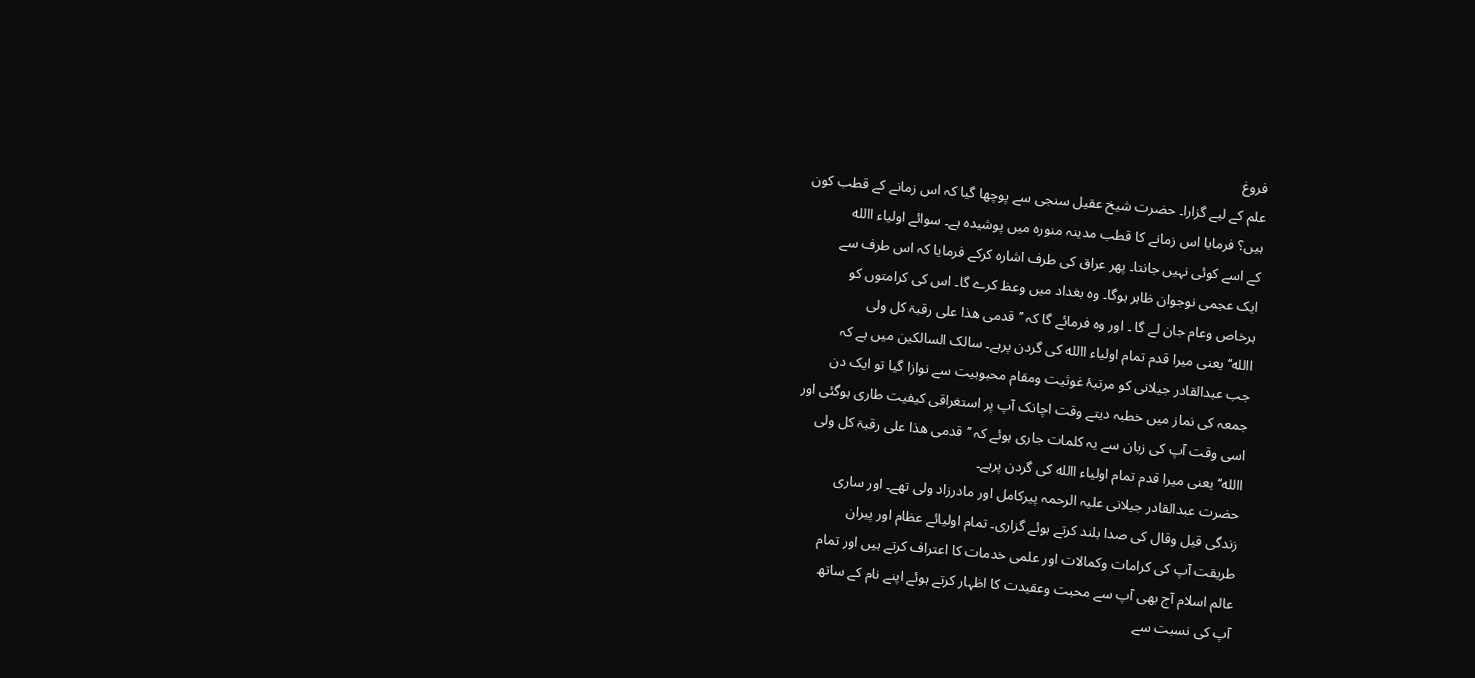فروغ
علم کے لیے گزارا۔ حضرت شیخ عقیل سنجی سے پوچھا گیا کہ اس زمانے کے قطب کون
ہیں؟ فرمایا اس زمانے کا قطب مدینہ منورہ میں پوشیدہ ہے۔ سوائے اولیاء االله
کے اسے کوئی نہیں جانتا۔ پھر عراق کی طرف اشارہ کرکے فرمایا کہ اس طرف سے
ایک عجمی نوجوان ظاہر ہوگا۔ وہ بغداد میں وعظ کرے گا۔ اس کی کرامتوں کو
ہرخاص وعام جان لے گا ۔ اور وہ فرمائے گا کہ ’’قدمی ھذا علی رقبۃ کل ولی
االله‘‘ یعنی میرا قدم تمام اولیاء االله کی گردن پرہے۔ سالک السالکین میں ہے کہ
جب عبدالقادر جیلانی کو مرتبۂ غوثیت ومقام محبوبیت سے نوازا گیا تو ایک دن
جمعہ کی نماز میں خطبہ دیتے وقت اچانک آپ پر استغراقی کیفیت طاری ہوگئی اور
اسی وقت آپ کی زبان سے یہ کلمات جاری ہوئے کہ ’’قدمی ھذا علی رقبۃ کل ولی
االله‘‘ یعنی میرا قدم تمام اولیاء االله کی گردن پرہے۔
حضرت عبدالقادر جیلانی علیہ الرحمہ پیرکامل اور مادرزاد ولی تھے۔ اور ساری
زندگی قیل وقال کی صدا بلند کرتے ہوئے گزاری۔ تمام اولیائے عظام اور پیران
طریقت آپ کی کرامات وکمالات اور علمی خدمات کا اعتراف کرتے ہیں اور تمام
عالم اسلام آج بھی آپ سے محبت وعقیدت کا اظہار کرتے ہوئے اپنے نام کے ساتھ
آپ کی نسبت سے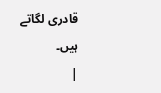قادری لگاتے ہیں۔
|